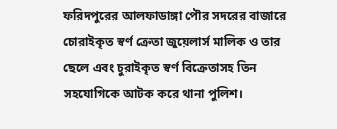ফরিদপুরের আলফাডাঙ্গা পৌর সদরের বাজারে চোরাইকৃত স্বর্ণ ক্রেতা জুয়েলার্স মালিক ও তার ছেলে এবং চুরাইকৃত স্বর্ণ বিক্রেতাসহ তিন সহযোগিকে আটক করে থানা পুলিশ।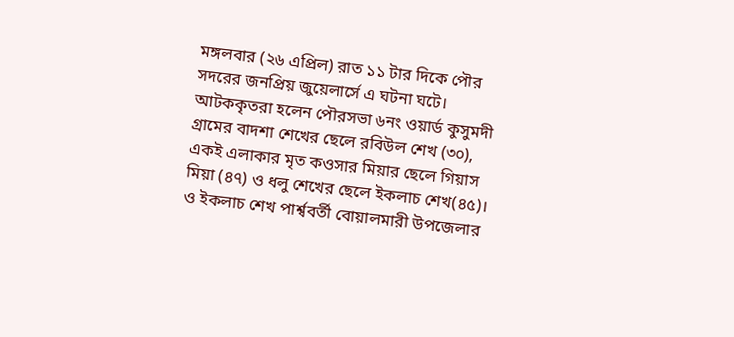মঙ্গলবার (২৬ এপ্রিল) রাত ১১ টার দিকে পৌর সদরের জনপ্রিয় জুয়েলার্সে এ ঘটনা ঘটে। আটককৃতরা হলেন পৌরসভা ৬নং ওয়ার্ড কুসুমদী গ্রামের বাদশা শেখের ছেলে রবিউল শেখ (৩০), একই এলাকার মৃত কওসার মিয়ার ছেলে গিয়াস মিয়া (৪৭) ও ধলু শেখের ছেলে ইকলাচ শেখ(৪৫)।
ও ইকলাচ শেখ পার্শ্ববর্তী বোয়ালমারী উপজেলার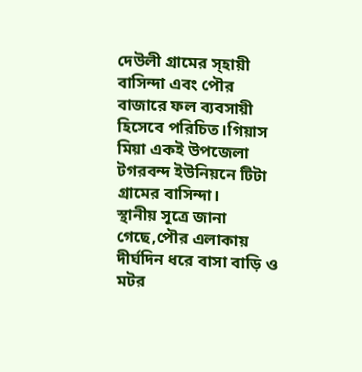দেউলী গ্রামের স্হায়ী বাসিন্দা এবং পৌর বাজারে ফল ব্যবসায়ী হিসেবে পরিচিত।গিয়াস মিয়া একই উপজেলা টগরবন্দ ইউনিয়নে টিটা গ্রামের বাসিন্দা।
স্থানীয় সূত্রে জানা গেছে,পৌর এলাকায় দীর্ঘদিন ধরে বাসা বাড়ি ও মটর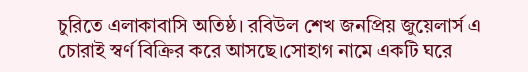চুরিতে এলাকাবাসি অতিষ্ঠ। রবিউল শেখ জনপ্রিয় জুয়েলার্স এ চোরাই স্বর্ণ বিক্রির করে আসছে।সোহাগ নামে একটি ঘরে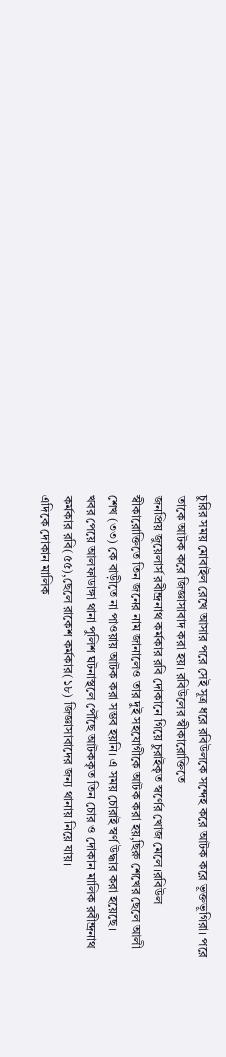চুরির সময় মোবাইল রেখে আসার পরে সেই সূত্র ধরে রবিউলকে সন্দেহ করে আটক করে ভূক্তভূগিরা। পরে তাকে আটক করে জিজ্ঞাসাবাদ করা হয়। রবিউলের স্বীকারোক্তিতে
জনপ্রিয় জুয়েলার্স রবীন্দ্রনাথ কর্মকার রবি দোকানে গিয়ে চুরাইকৃত স্বর্ণের খোজ মেলে।রবিউল স্বীকারোক্তিতে তিন জনের নাম জানালেও তার দুই সহযোগীকে আটক করা হয়,ছিরু শেখের ছেলে আলী শেখ (৩৩) কে বাড়ীতে না পাওয়ায় আটক করা সম্ভব হয়নি। এ সময় চোরাই স্বর্ণ উদ্ধার করা হয়েছে।
খবর পেয়ে আলফাডাঙ্গা থানা পুলিশ ঘটনাস্থলে পৌঁছে আটককৃত তিন চোর ও দোকান মালিক রবীন্দ্রনাথ কর্মকার রবি(৫৫),ছেলে রাকেশ কর্মকার(১৮) জিজ্ঞাসাবাদের জন্য থানায় নিয়ে যায়।
এদিকে দোকান মালিক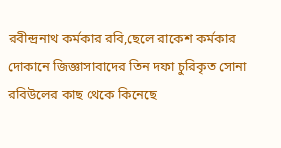রবীন্দ্রনাথ কর্মকার রবি,ছেলে রাকেশ কর্মকার দোকানে জিজ্ঞাসাবাদের তিন দফা চুরিকৃত সোনা রবিউলের কাছ থেকে কিনেছে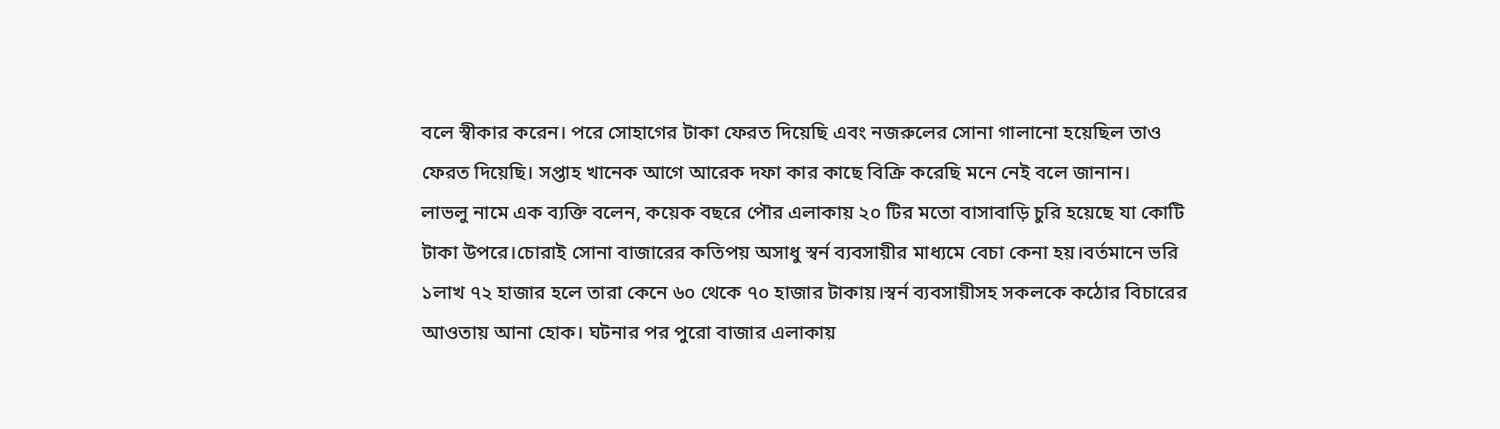বলে স্বীকার করেন। পরে সোহাগের টাকা ফেরত দিয়েছি এবং নজরুলের সোনা গালানো হয়েছিল তাও ফেরত দিয়েছি। সপ্তাহ খানেক আগে আরেক দফা কার কাছে বিক্রি করেছি মনে নেই বলে জানান।
লাভলু নামে এক ব্যক্তি বলেন, কয়েক বছরে পৌর এলাকায় ২০ টির মতো বাসাবাড়ি চুরি হয়েছে যা কোটি টাকা উপরে।চোরাই সোনা বাজারের কতিপয় অসাধু স্বর্ন ব্যবসায়ীর মাধ্যমে বেচা কেনা হয়।বর্তমানে ভরি ১লাখ ৭২ হাজার হলে তারা কেনে ৬০ থেকে ৭০ হাজার টাকায়।স্বর্ন ব্যবসায়ীসহ সকলকে কঠোর বিচারের আওতায় আনা হোক। ঘটনার পর পুরো বাজার এলাকায়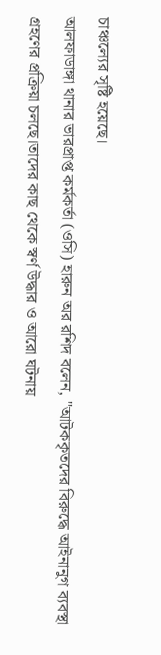চাঞ্চল্যের সৃষ্টি হয়েছে।
আলফাডাঙ্গা থানার ভারপ্রাপ্ত কর্মকর্তা (ওসি) হারুন অর রশিদ বলেন, "আটককৃতদের বিরুদ্ধে আইনানুগ ব্যবস্থা গ্রহণের প্রক্রিয়া চলছে।তাদের কাছ থেকে স্বর্ণ উদ্ধার ও আরো ঘটনায়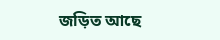জড়িত আছে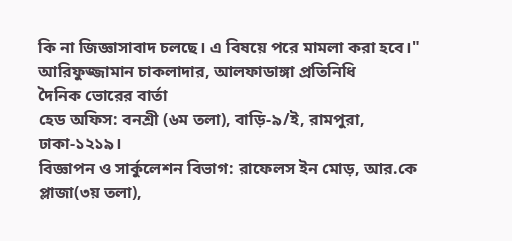কি না জিজ্ঞাসাবাদ চলছে। এ বিষয়ে পরে মামলা করা হবে।"
আরিফুজ্জামান চাকলাদার, আলফাডাঙ্গা প্রতিনিধি
দৈনিক ভোরের বার্তা
হেড অফিস: বনশ্রী (৬ম তলা), বাড়ি-৯/ই, রামপুরা, ঢাকা-১২১৯।
বিজ্ঞাপন ও সার্কুলেশন বিভাগ: রাফেলস ইন মোড়, আর.কে প্লাজা(৩য় তলা),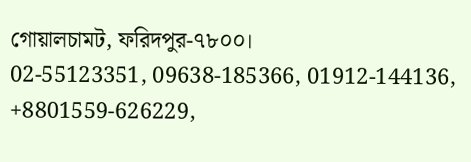গোয়ালচামট, ফরিদপুর-৭৮০০।
02-55123351, 09638-185366, 01912-144136, +8801559-626229,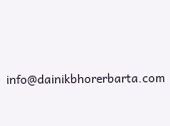info@dainikbhorerbarta.com